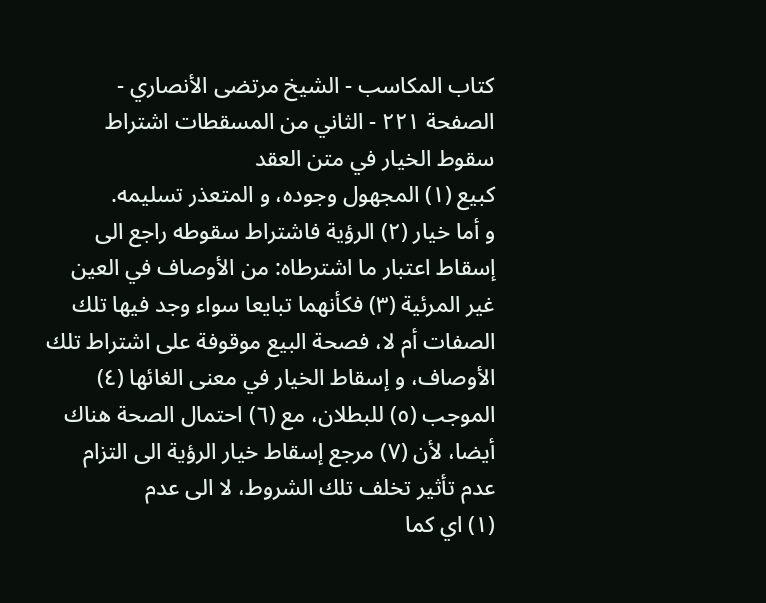كتاب المكاسب - الشيخ مرتضى الأنصاري - الصفحة ٢٢١ - الثاني من المسقطات اشتراط سقوط الخيار في متن العقد
كبيع (١) المجهول وجوده، و المتعذر تسليمه.
و أما خيار (٢) الرؤية فاشتراط سقوطه راجع الى إسقاط اعتبار ما اشترطاه: من الأوصاف في العين غير المرئية (٣) فكأنهما تبايعا سواء وجد فيها تلك الصفات أم لا، فصحة البيع موقوفة على اشتراط تلك الأوصاف، و إسقاط الخيار في معنى الغائها (٤) الموجب (٥) للبطلان، مع (٦) احتمال الصحة هناك أيضا، لأن (٧) مرجع إسقاط خيار الرؤية الى التزام عدم تأثير تخلف تلك الشروط، لا الى عدم
(١) اي كما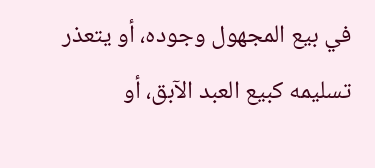في بيع المجهول وجوده، أو يتعذر تسليمه كبيع العبد الآبق، أو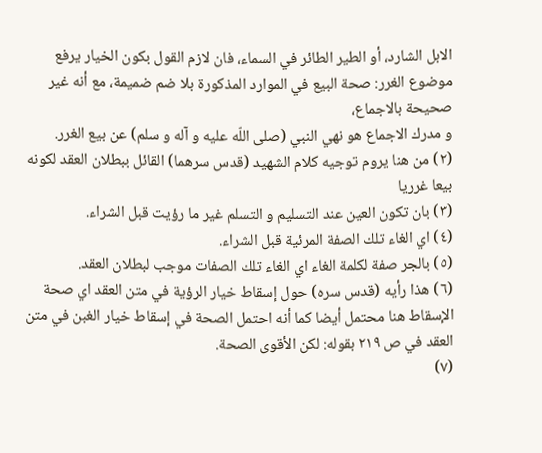الابل الشارد، أو الطير الطائر في السماء، فان لازم القول بكون الخيار يرفع موضوع الغرر: صحة البيع في الموارد المذكورة بلا ضم ضميمة، مع أنه غير صحيحة بالاجماع،
و مدرك الاجماع هو نهي النبي (صلى اللّه عليه و آله و سلم) عن بيع الغرر.
(٢) من هنا يروم توجيه كلام الشهيد (قدس سرهما) القائل ببطلان العقد لكونه بيعا غرريا
(٣) بان تكون العين عند التسليم و التسلم غير ما رؤيت قبل الشراء.
(٤) اي الغاء تلك الصفة المرئية قبل الشراء.
(٥) بالجر صفة لكلمة الغاء اي الغاء تلك الصفات موجب لبطلان العقد.
(٦) هذا رأيه (قدس سره) حول إسقاط خيار الرؤية في متن العقد اي صحة الإسقاط هنا محتمل أيضا كما أنه احتمل الصحة في إسقاط خيار الغبن في متن العقد في ص ٢١٩ بقوله: لكن الأقوى الصحة.
(٧)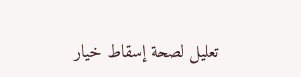تعليل لصحة إسقاط خيار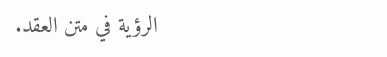الرؤية في متن العقد.